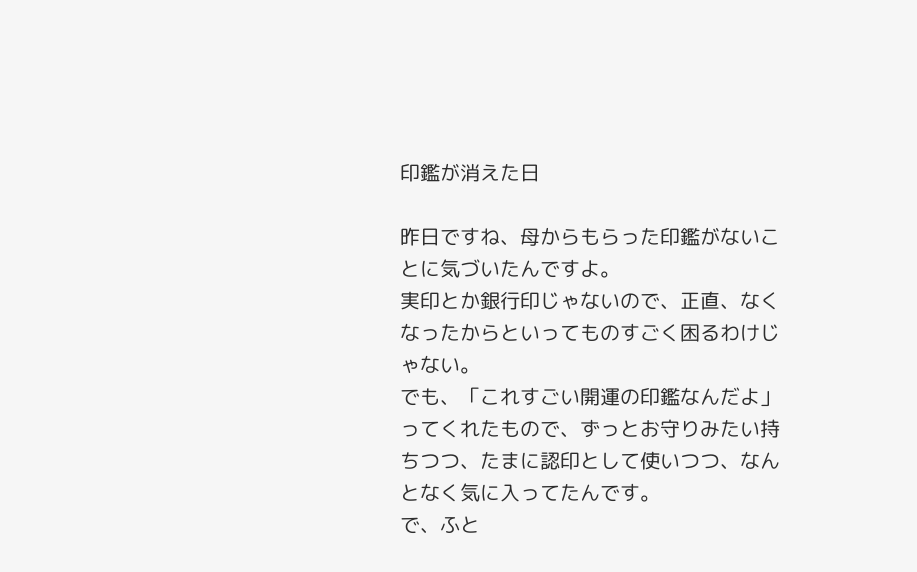印鑑が消えた日

昨日ですね、母からもらった印鑑がないことに気づいたんですよ。
実印とか銀行印じゃないので、正直、なくなったからといってものすごく困るわけじゃない。
でも、「これすごい開運の印鑑なんだよ」ってくれたもので、ずっとお守りみたい持ちつつ、たまに認印として使いつつ、なんとなく気に入ってたんです。
で、ふと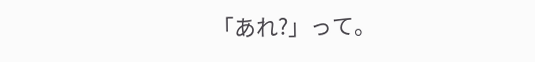「あれ?」って。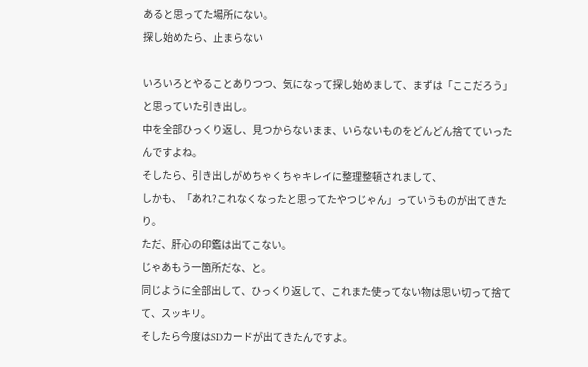あると思ってた場所にない。
探し始めたら、止まらない

いろいろとやることありつつ、気になって探し始めまして、まずは「ここだろう」と思っていた引き出し。
中を全部ひっくり返し、見つからないまま、いらないものをどんどん捨てていったんですよね。
そしたら、引き出しがめちゃくちゃキレイに整理整頓されまして、
しかも、「あれ?これなくなったと思ってたやつじゃん」っていうものが出てきたり。
ただ、肝心の印鑑は出てこない。
じゃあもう一箇所だな、と。
同じように全部出して、ひっくり返して、これまた使ってない物は思い切って捨てて、スッキリ。
そしたら今度はSDカードが出てきたんですよ。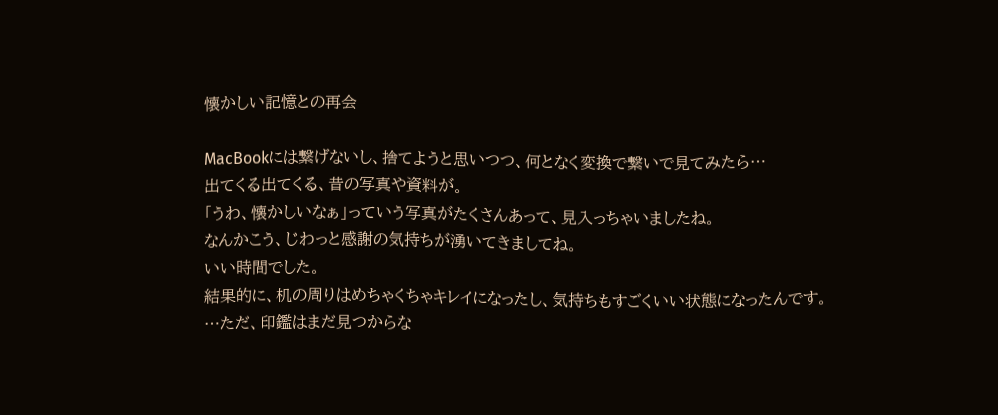懐かしい記憶との再会

MacBookには繋げないし、捨てようと思いつつ、何となく変換で繋いで見てみたら…
出てくる出てくる、昔の写真や資料が。
「うわ、懐かしいなぁ」っていう写真がたくさんあって、見入っちゃいましたね。
なんかこう、じわっと感謝の気持ちが湧いてきましてね。
いい時間でした。
結果的に、机の周りはめちゃくちゃキレイになったし、気持ちもすごくいい状態になったんです。
…ただ、印鑑はまだ見つからな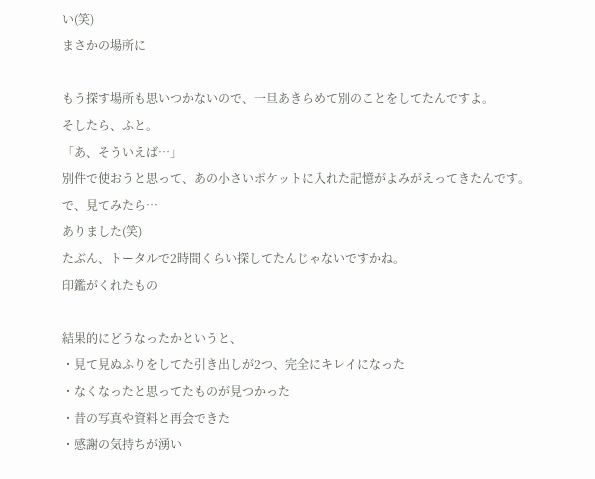い(笑)
まさかの場所に

もう探す場所も思いつかないので、一旦あきらめて別のことをしてたんですよ。
そしたら、ふと。
「あ、そういえば…」
別件で使おうと思って、あの小さいポケットに入れた記憶がよみがえってきたんです。
で、見てみたら…
ありました(笑)
たぶん、トータルで2時間くらい探してたんじゃないですかね。
印鑑がくれたもの

結果的にどうなったかというと、
・見て見ぬふりをしてた引き出しが2つ、完全にキレイになった
・なくなったと思ってたものが見つかった
・昔の写真や資料と再会できた
・感謝の気持ちが湧い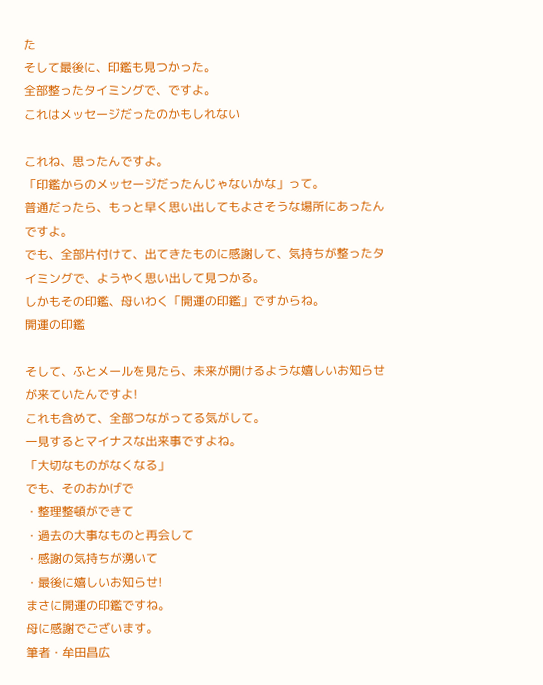た
そして最後に、印鑑も見つかった。
全部整ったタイミングで、ですよ。
これはメッセージだったのかもしれない

これね、思ったんですよ。
「印鑑からのメッセージだったんじゃないかな」って。
普通だったら、もっと早く思い出してもよさそうな場所にあったんですよ。
でも、全部片付けて、出てきたものに感謝して、気持ちが整ったタイミングで、ようやく思い出して見つかる。
しかもその印鑑、母いわく「開運の印鑑」ですからね。
開運の印鑑

そして、ふとメールを見たら、未来が開けるような嬉しいお知らせが来ていたんですよ!
これも含めて、全部つながってる気がして。
一見するとマイナスな出来事ですよね。
「大切なものがなくなる」
でも、そのおかげで
・整理整頓ができて
・過去の大事なものと再会して
・感謝の気持ちが湧いて
・最後に嬉しいお知らせ!
まさに開運の印鑑ですね。
母に感謝でございます。
筆者・牟田昌広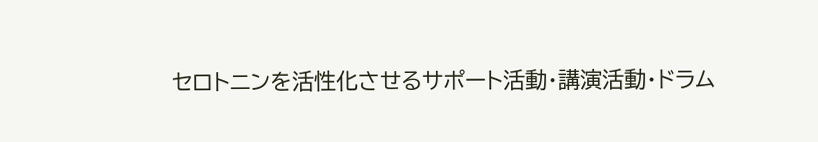セロトニンを活性化させるサポート活動・講演活動・ドラム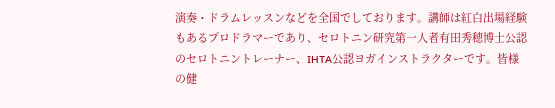演奏・ドラムレッスンなどを全国でしております。講師は紅白出場経験もあるプロドラマーであり、セロトニン研究第一人者有田秀穂博士公認のセロトニントレーナー、IHTA公認ヨガインストラクターです。皆様の健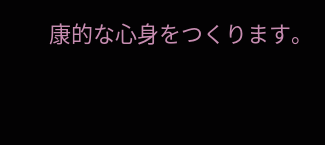康的な心身をつくります。